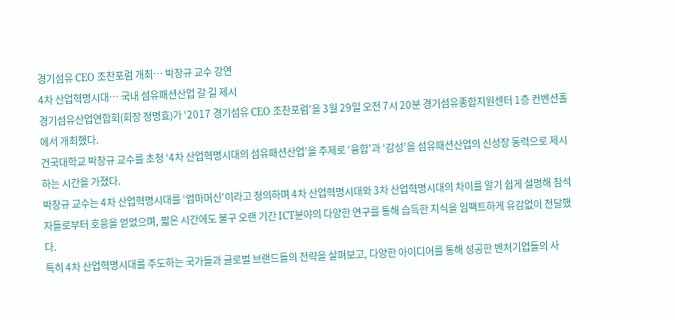경기섬유 CEO 조찬포럼 개최… 박창규 교수 강연
4차 산업혁명시대… 국내 섬유패션산업 갈 길 제시
경기섬유산업연합회(회장 정명효)가 ‘2017 경기섬유 CEO 조찬포럼’을 3월 29일 오전 7시 20분 경기섬유종합지원센터 1층 컨벤션홀에서 개최했다.
건국대학교 박창규 교수를 초청 ‘4차 산업혁명시대의 섬유패션산업’을 주제로 ‘융합’과 ‘감성’을 섬유패션산업의 신성장 동력으로 제시하는 시간을 가졌다.
박창규 교수는 4차 산업혁명시대를 ‘엄마머신’이라고 정의하며 4차 산업혁명시대와 3차 산업혁명시대의 차이를 알기 쉽게 설명해 참석자들로부터 호응을 얻었으며, 짧은 시간에도 불구 오랜 기간 ICT분야의 다양한 연구를 통해 습득한 지식을 임팩트하게 유감없이 전달했다.
특히 4차 산업혁명시대를 주도하는 국가들과 글로벌 브랜드들의 전략을 살펴보고, 다양한 아이디어를 통해 성공한 벤처기업들의 사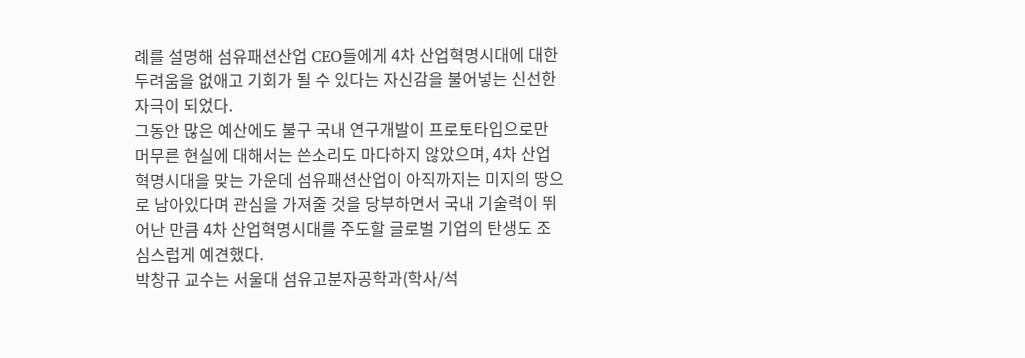례를 설명해 섬유패션산업 CEO들에게 4차 산업혁명시대에 대한 두려움을 없애고 기회가 될 수 있다는 자신감을 불어넣는 신선한 자극이 되었다.
그동안 많은 예산에도 불구 국내 연구개발이 프로토타입으로만 머무른 현실에 대해서는 쓴소리도 마다하지 않았으며, 4차 산업혁명시대을 맞는 가운데 섬유패션산업이 아직까지는 미지의 땅으로 남아있다며 관심을 가져줄 것을 당부하면서 국내 기술력이 뛰어난 만큼 4차 산업혁명시대를 주도할 글로벌 기업의 탄생도 조심스럽게 예견했다.
박창규 교수는 서울대 섬유고분자공학과(학사/석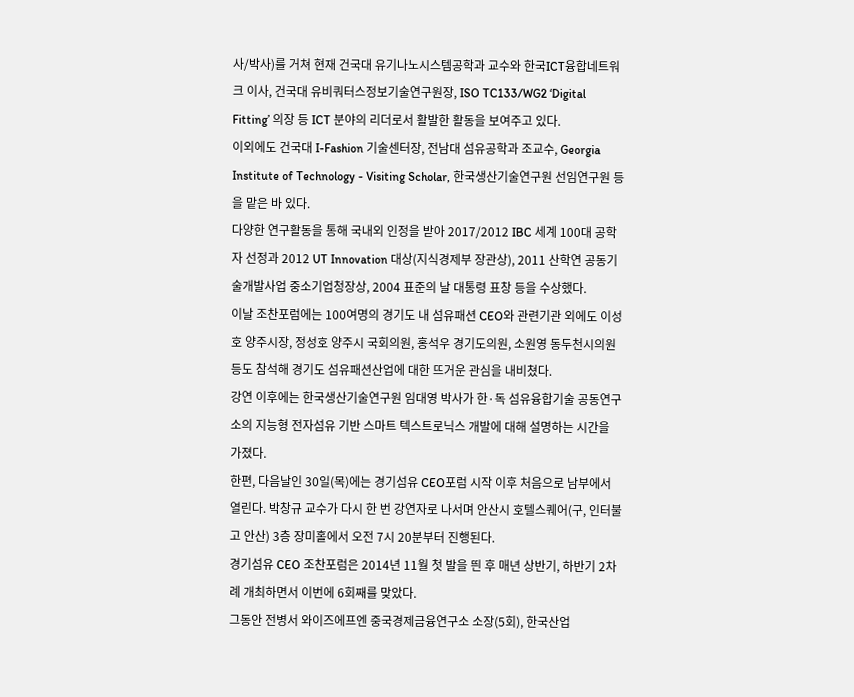사/박사)를 거쳐 현재 건국대 유기나노시스템공학과 교수와 한국ICT융합네트워크 이사, 건국대 유비쿼터스정보기술연구원장, ISO TC133/WG2 ‘Digital Fitting’ 의장 등 ICT 분야의 리더로서 활발한 활동을 보여주고 있다.
이외에도 건국대 I-Fashion 기술센터장, 전남대 섬유공학과 조교수, Georgia Institute of Technology - Visiting Scholar, 한국생산기술연구원 선임연구원 등을 맡은 바 있다.
다양한 연구활동을 통해 국내외 인정을 받아 2017/2012 IBC 세계 100대 공학자 선정과 2012 UT Innovation 대상(지식경제부 장관상), 2011 산학연 공동기술개발사업 중소기업청장상, 2004 표준의 날 대통령 표창 등을 수상했다.
이날 조찬포럼에는 100여명의 경기도 내 섬유패션 CEO와 관련기관 외에도 이성호 양주시장, 정성호 양주시 국회의원, 홍석우 경기도의원, 소원영 동두천시의원 등도 참석해 경기도 섬유패션산업에 대한 뜨거운 관심을 내비쳤다.
강연 이후에는 한국생산기술연구원 임대영 박사가 한·독 섬유융합기술 공동연구소의 지능형 전자섬유 기반 스마트 텍스트로닉스 개발에 대해 설명하는 시간을 가졌다.
한편, 다음날인 30일(목)에는 경기섬유 CEO포럼 시작 이후 처음으로 남부에서 열린다. 박창규 교수가 다시 한 번 강연자로 나서며 안산시 호텔스퀘어(구, 인터불고 안산) 3층 장미홀에서 오전 7시 20분부터 진행된다.
경기섬유 CEO 조찬포럼은 2014년 11월 첫 발을 띈 후 매년 상반기, 하반기 2차례 개최하면서 이번에 6회째를 맞았다.
그동안 전병서 와이즈에프엔 중국경제금융연구소 소장(5회), 한국산업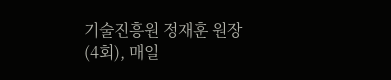기술진흥원 정재훈 원장(4회), 매일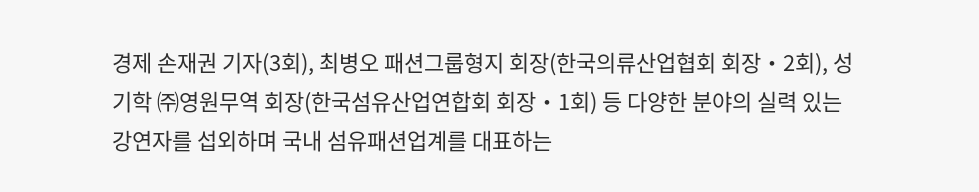경제 손재권 기자(3회), 최병오 패션그룹형지 회장(한국의류산업협회 회장‧2회), 성기학 ㈜영원무역 회장(한국섬유산업연합회 회장‧1회) 등 다양한 분야의 실력 있는 강연자를 섭외하며 국내 섬유패션업계를 대표하는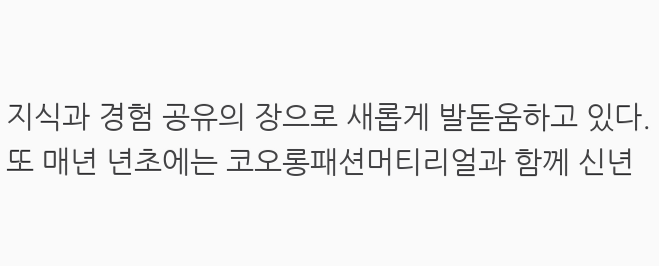지식과 경험 공유의 장으로 새롭게 발돋움하고 있다.
또 매년 년초에는 코오롱패션머티리얼과 함께 신년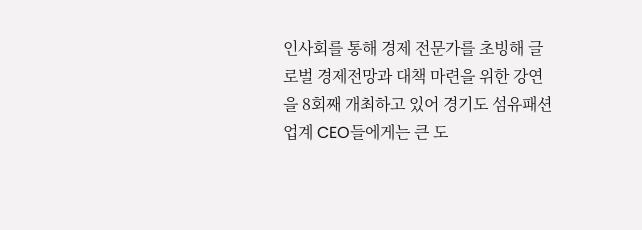인사회를 통해 경제 전문가를 초빙해 글로벌 경제전망과 대책 마련을 위한 강연을 8회째 개최하고 있어 경기도 섬유패션업계 CEO들에게는 큰 도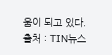움이 되고 있다.
출처 : TIN뉴스